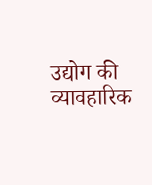उद्योग की व्यावहारिक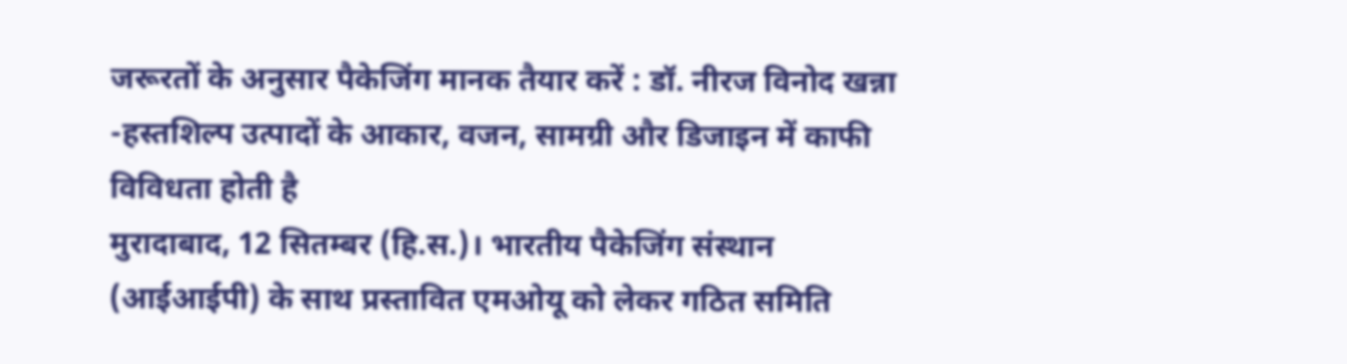जरूरतों के अनुसार पैकेजिंग मानक तैयार करें : डॉ. नीरज विनोद खन्ना
-हस्तशिल्प उत्पादों के आकार, वजन, सामग्री और डिजाइन में काफी विविधता होती है
मुरादाबाद, 12 सितम्बर (हि.स.)। भारतीय पैकेजिंग संस्थान (आईआईपी) के साथ प्रस्तावित एमओयू को लेकर गठित समिति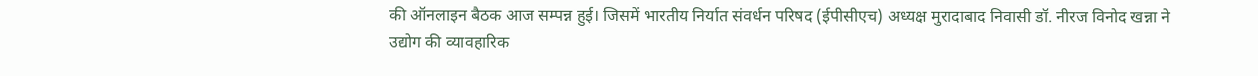की ऑनलाइन बैठक आज सम्पन्न हुई। जिसमें भारतीय निर्यात संवर्धन परिषद (ईपीसीएच) अध्यक्ष मुरादाबाद निवासी डॉ. नीरज विनोद खन्ना ने उद्योग की व्यावहारिक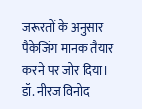जरूरतों के अनुसार पैकेजिंग मानक तैयार करने पर जोर दिया।
डॉ. नीरज विनोद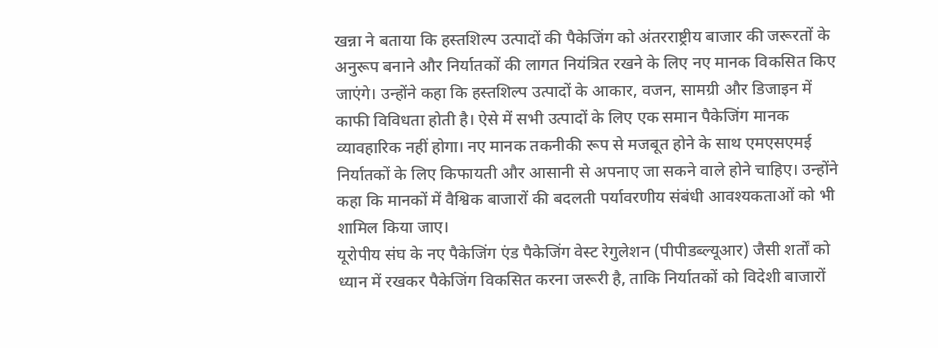खन्ना ने बताया कि हस्तशिल्प उत्पादों की पैकेजिंग को अंतरराष्ट्रीय बाजार की जरूरतों के अनुरूप बनाने और निर्यातकों की लागत नियंत्रित रखने के लिए नए मानक विकसित किए जाएंगे। उन्होंने कहा कि हस्तशिल्प उत्पादों के आकार, वजन, सामग्री और डिजाइन में काफी विविधता होती है। ऐसे में सभी उत्पादों के लिए एक समान पैकेजिंग मानक व्यावहारिक नहीं होगा। नए मानक तकनीकी रूप से मजबूत होने के साथ एमएसएमई निर्यातकों के लिए किफायती और आसानी से अपनाए जा सकने वाले होने चाहिए। उन्होंने कहा कि मानकों में वैश्विक बाजारों की बदलती पर्यावरणीय संबंधी आवश्यकताओं को भी शामिल किया जाए।
यूरोपीय संघ के नए पैकेजिंग एंड पैकेजिंग वेस्ट रेगुलेशन (पीपीडब्ल्यूआर) जैसी शर्तों को ध्यान में रखकर पैकेजिंग विकसित करना जरूरी है, ताकि निर्यातकों को विदेशी बाजारों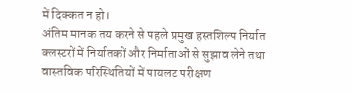में दिक्कत न हो।
अंतिम मानक तय करने से पहले प्रमुख हस्तशिल्प निर्यात क्लस्टरों में निर्यातकों और निर्माताओं से सुझाव लेने तथा वास्तविक परिस्थितियों में पायलट परीक्षण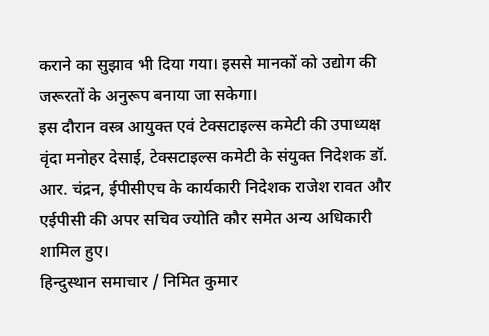कराने का सुझाव भी दिया गया। इससे मानकों को उद्योग की जरूरतों के अनुरूप बनाया जा सकेगा।
इस दौरान वस्त्र आयुक्त एवं टेक्सटाइल्स कमेटी की उपाध्यक्ष वृंदा मनोहर देसाई, टेक्सटाइल्स कमेटी के संयुक्त निदेशक डॉ. आर. चंद्रन, ईपीसीएच के कार्यकारी निदेशक राजेश रावत और एईपीसी की अपर सचिव ज्योति कौर समेत अन्य अधिकारी शामिल हुए।
हिन्दुस्थान समाचार / निमित कुमार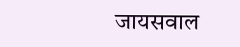जायसवाल